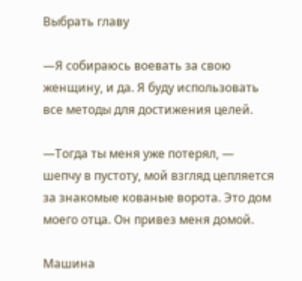Выбрать главу

—Я собираюсь воевать за свою женщину, и да. Я буду использовать все методы для достижения целей.

—Тогда ты меня уже потерял, — шепчу в пустоту, мой взгляд цепляется за знакомые кованые ворота. Это дом моего отца. Он привез меня домой.

Машина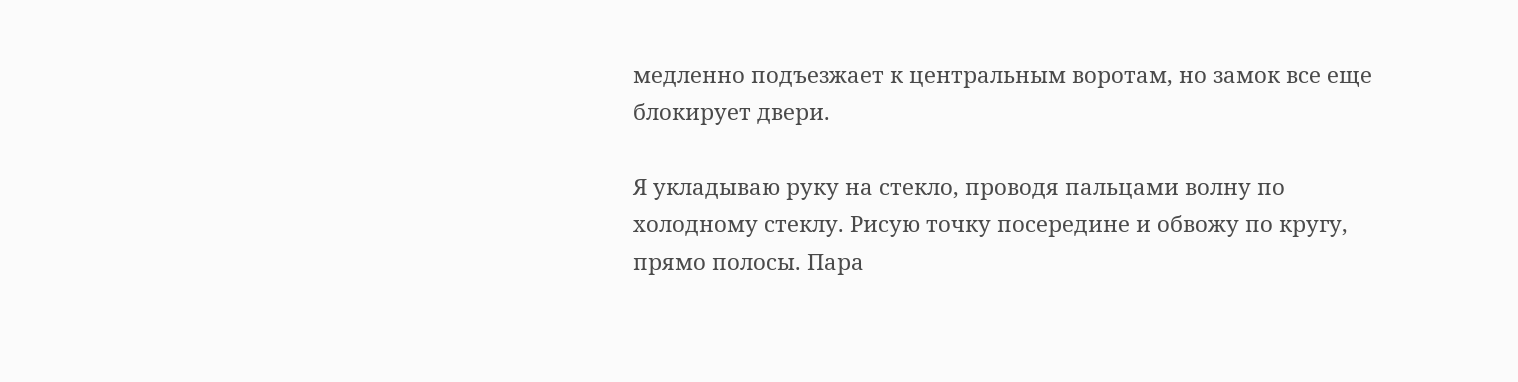медленно подъезжает к центральным воротам, но замок все еще блокирует двери.

Я укладываю руку на стекло, проводя пальцами волну по холодному стеклу. Рисую точку посередине и обвожу по кругу, прямо полосы. Пара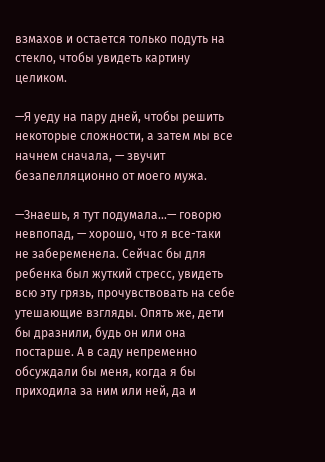взмахов и остается только подуть на стекло, чтобы увидеть картину целиком.

—Я уеду на пару дней, чтобы решить некоторые сложности, а затем мы все начнем сначала, — звучит безапелляционно от моего мужа.

—Знаешь, я тут подумала…— говорю невпопад, — хорошо, что я все-таки не забеременела. Сейчас бы для ребенка был жуткий стресс, увидеть всю эту грязь, прочувствовать на себе утешающие взгляды. Опять же, дети бы дразнили, будь он или она постарше. А в саду непременно обсуждали бы меня, когда я бы приходила за ним или ней, да и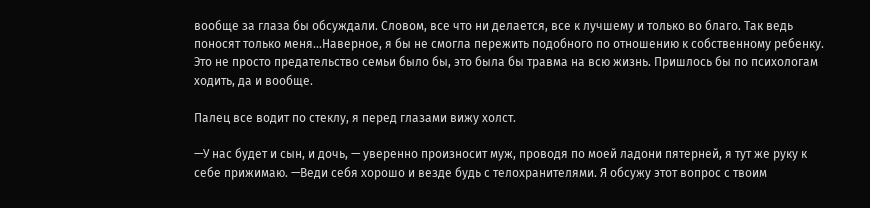вообще за глаза бы обсуждали. Словом, все что ни делается, все к лучшему и только во благо. Так ведь поносят только меня…Наверное, я бы не смогла пережить подобного по отношению к собственному ребенку. Это не просто предательство семьи было бы, это была бы травма на всю жизнь. Пришлось бы по психологам ходить, да и вообще.

Палец все водит по стеклу, я перед глазами вижу холст.

—У нас будет и сын, и дочь, — уверенно произносит муж, проводя по моей ладони пятерней, я тут же руку к себе прижимаю. —Веди себя хорошо и везде будь с телохранителями. Я обсужу этот вопрос с твоим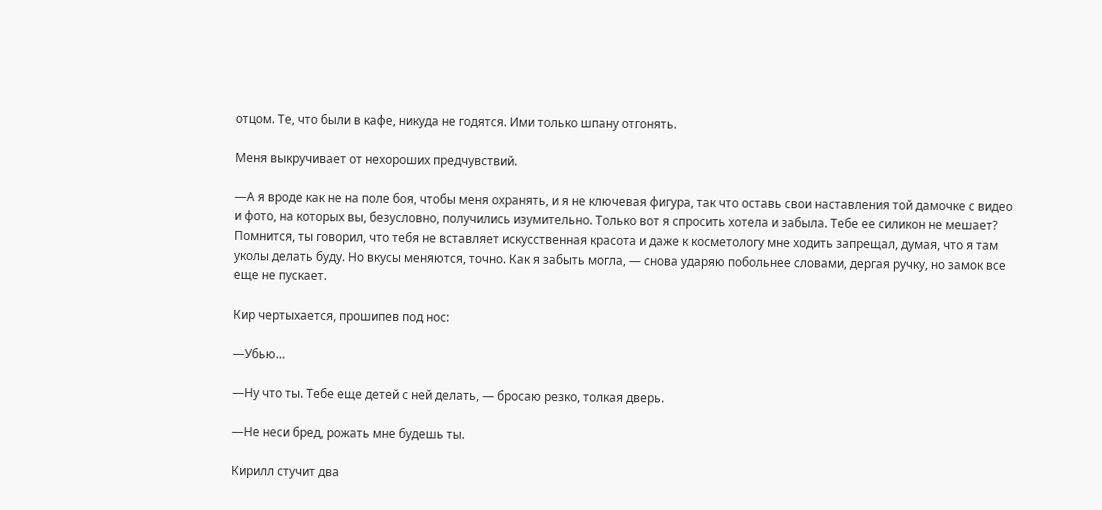отцом. Те, что были в кафе, никуда не годятся. Ими только шпану отгонять.

Меня выкручивает от нехороших предчувствий.

—А я вроде как не на поле боя, чтобы меня охранять, и я не ключевая фигура, так что оставь свои наставления той дамочке с видео и фото, на которых вы, безусловно, получились изумительно. Только вот я спросить хотела и забыла. Тебе ее силикон не мешает? Помнится, ты говорил, что тебя не вставляет искусственная красота и даже к косметологу мне ходить запрещал, думая, что я там уколы делать буду. Но вкусы меняются, точно. Как я забыть могла, — снова ударяю побольнее словами, дергая ручку, но замок все еще не пускает.

Кир чертыхается, прошипев под нос:

—Убью…

—Ну что ты. Тебе еще детей с ней делать, — бросаю резко, толкая дверь.

—Не неси бред, рожать мне будешь ты.

Кирилл стучит два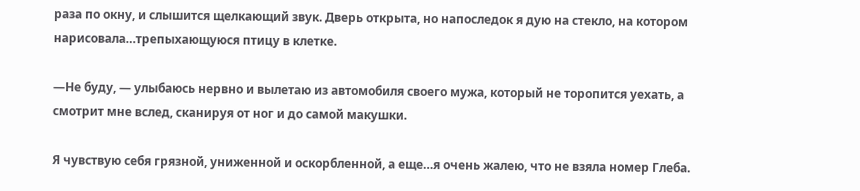раза по окну, и слышится щелкающий звук. Дверь открыта, но напоследок я дую на стекло, на котором нарисовала…трепыхающуюся птицу в клетке.

—Не буду, — улыбаюсь нервно и вылетаю из автомобиля своего мужа, который не торопится уехать, а смотрит мне вслед, сканируя от ног и до самой макушки.

Я чувствую себя грязной, униженной и оскорбленной, а еще…я очень жалею, что не взяла номер Глеба.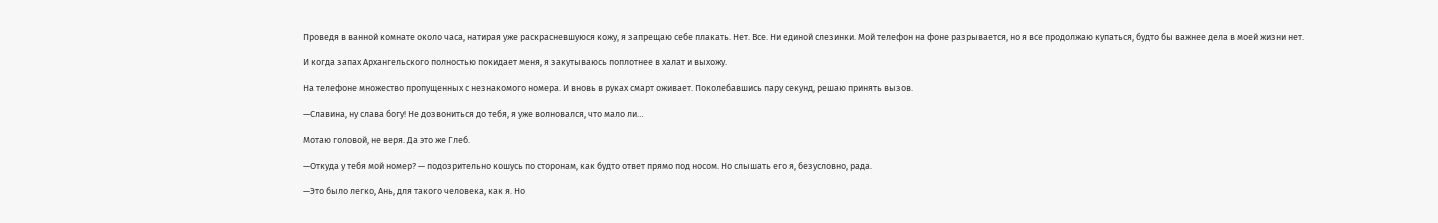Проведя в ванной комнате около часа, натирая уже раскрасневшуюся кожу, я запрещаю себе плакать. Нет. Все. Ни единой слезинки. Мой телефон на фоне разрывается, но я все продолжаю купаться, будто бы важнее дела в моей жизни нет.

И когда запах Архангельского полностью покидает меня, я закутываюсь поплотнее в халат и выхожу.

На телефоне множество пропущенных с незнакомого номера. И вновь в руках смарт оживает. Поколебавшись пару секунд, решаю принять вызов.

—Славина, ну слава богу! Не дозвониться до тебя, я уже волновался, что мало ли…

Мотаю головой, не веря. Да это же Глеб.

—Откуда у тебя мой номер? — подозрительно кошусь по сторонам, как будто ответ прямо под носом. Но слышать его я, безусловно, рада.

—Это было легко, Ань, для такого человека, как я. Но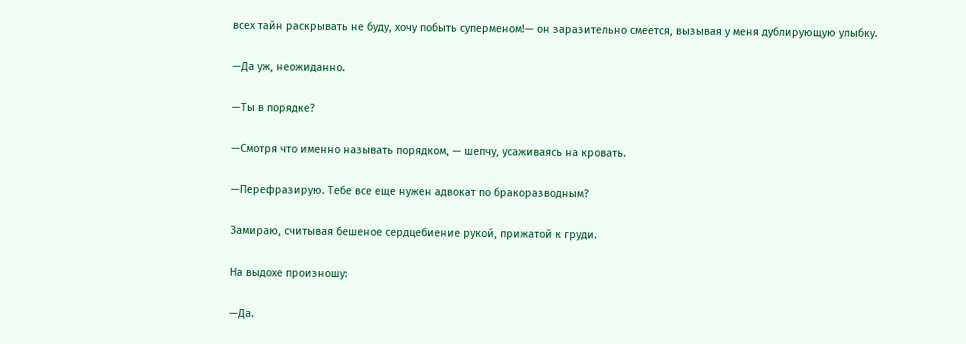всех тайн раскрывать не буду, хочу побыть суперменом!— он заразительно смеется, вызывая у меня дублирующую улыбку.

—Да уж, неожиданно.

—Ты в порядке?

—Смотря что именно называть порядком, — шепчу, усаживаясь на кровать.

—Перефразирую. Тебе все еще нужен адвокат по бракоразводным?

Замираю, считывая бешеное сердцебиение рукой, прижатой к груди.

На выдохе произношу:

—Да.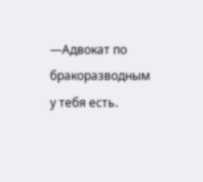—Адвокат по бракоразводным у тебя есть.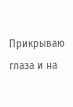Прикрываю глаза и на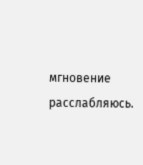мгновение расслабляюсь.